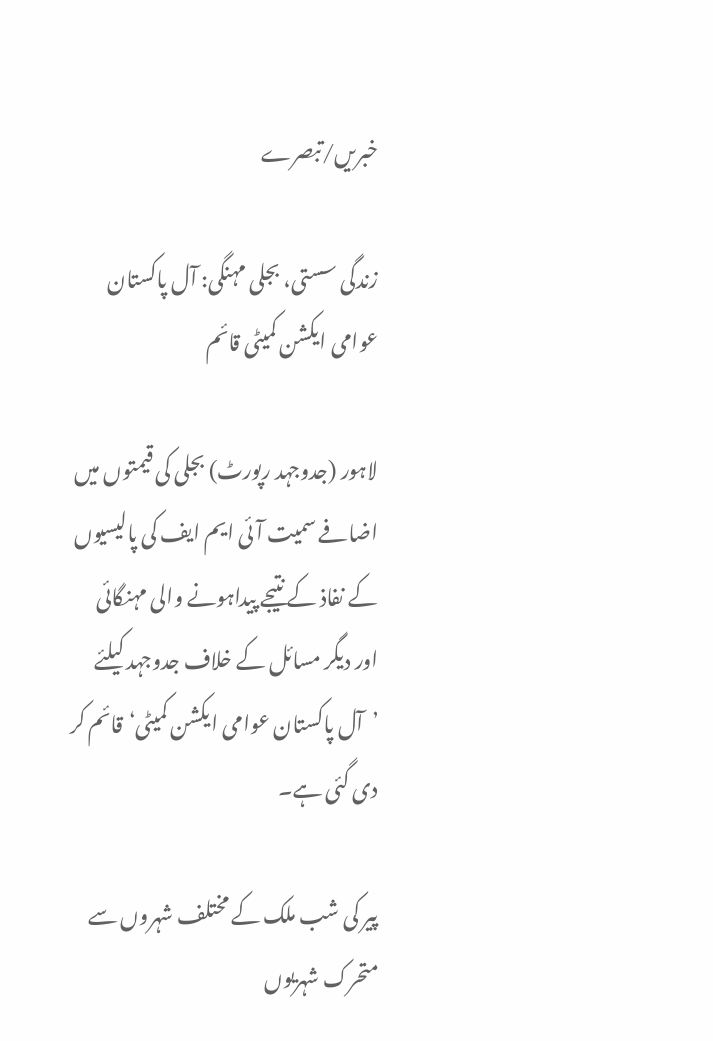خبریں/تبصرے

زندگی سستی، بجلی مہنگی: آل پاکستان عوامی ایکشن کمیٹی قائم

لاہور (جدوجہد رپورٹ) بجلی کی قیمتوں میں اضافے سمیت آئی ایم ایف کی پالیسیوں کے نفاذ کے نتیجے پیداہونے والی مہنگائی اور دیگر مسائل کے خلاف جدوجہد کیلئے ’آل پاکستان عوامی ایکشن کمیٹی‘قائم کر دی گئی ہے۔

پیر کی شب ملک کے مختلف شہروں سے متحرک شہریوں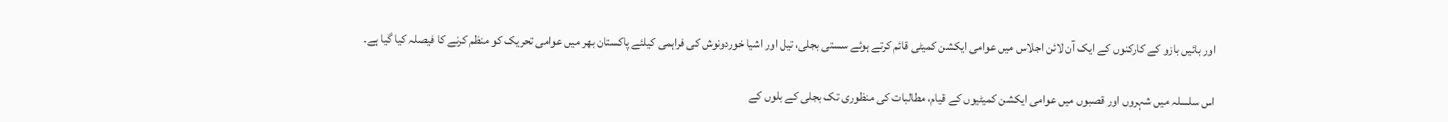اور بائیں بازو کے کارکنوں کے ایک آن لائن اجلاس میں عوامی ایکشن کمیٹی قائم کرتے ہوئے سستی بجلی، تیل اور اشیا خوردونوش کی فراہمی کیلئے پاکستان بھر میں عوامی تحریک کو منظم کرنے کا فیصلہ کیا گیا ہے۔

اس سلسلہ میں شہروں اور قصبوں میں عوامی ایکشن کمیٹیوں کے قیام، مطالبات کی منظوری تک بجلی کے بلوں کے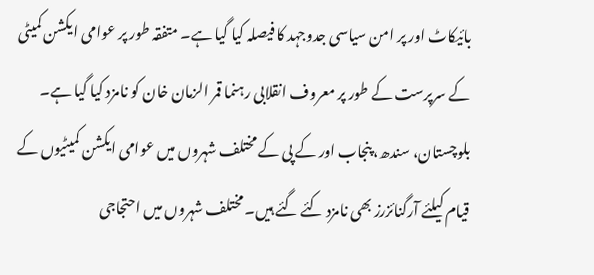بائیکاٹ اور پر امن سیاسی جدوجہد کا فیصلہ کیا گیا ہے۔ متفقہ طور پر عوامی ایکشن کمیٹی کے سرپرست کے طور پر معروف انقلابی رہنما قمر الزمان خان کو نامزد کیا گیا ہے۔ بلوچستان، سندھ، پنجاب اور کے پی کے مختلف شہروں میں عوامی ایکشن کمیٹیوں کے قیام کیلئے آرگنائزرز بھی نامزد کئے گئے ہیں۔ مختلف شہروں میں احتجاجی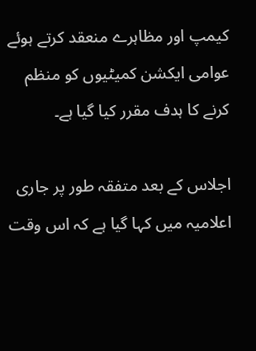کیمپ اور مظاہرے منعقد کرتے ہوئے عوامی ایکشن کمیٹیوں کو منظم کرنے کا ہدف مقرر کیا گیا ہے۔

اجلاس کے بعد متفقہ طور پر جاری اعلامیہ میں کہا گیا ہے کہ اس وقت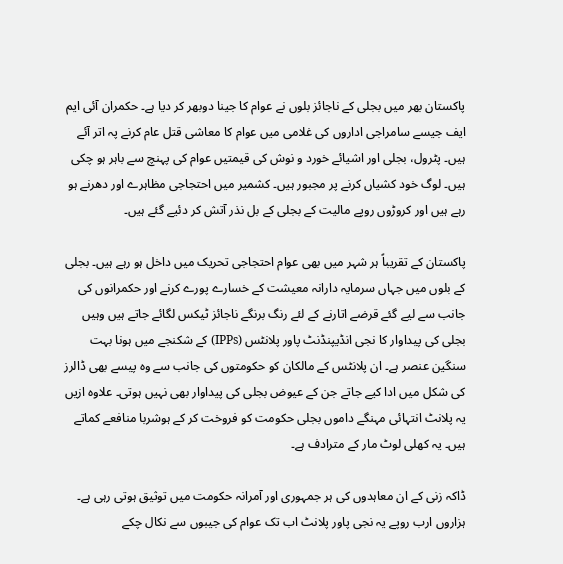پاکستان بھر میں بجلی کے ناجائز بلوں نے عوام کا جینا دوبھر کر دیا ہے۔ حکمران آئی ایم ایف جیسے سامراجی اداروں کی غلامی میں عوام کا معاشی قتل عام کرنے پہ اتر آئے ہیں۔ پٹرول، بجلی اور اشیائے خورد و نوش کی قیمتیں عوام کی پہنچ سے باہر ہو چکی ہیں۔ لوگ خود کشیاں کرنے پر مجبور ہیں۔ کشمیر میں احتجاجی مظاہرے اور دھرنے ہو رہے ہیں اور کروڑوں روپے مالیت کے بجلی کے بل نذر آتش کر دئیے گئے ہیں۔

پاکستان کے تقریباً ہر شہر میں بھی عوام احتجاجی تحریک میں داخل ہو رہے ہیں۔ بجلی کے بلوں میں جہاں سرمایہ دارانہ معیشت کے خسارے پورے کرنے اور حکمرانوں کی جانب سے لیے گئے قرضے اتارنے کے لئے رنگ برنگے ناجائز ٹیکس لگائے جاتے ہیں وہیں بجلی کی پیداوار کا نجی انڈیپنڈنٹ پاور پلانٹس (IPPs) کے شکنجے میں ہونا بہت سنگین عنصر ہے۔ ان پلانٹس کے مالکان کو حکومتوں کی جانب سے وہ پیسے بھی ڈالرز کی شکل میں ادا کیے جاتے جن کے عیوض بجلی کی پیداوار بھی نہیں ہوتی۔ علاوہ ازیں یہ پلانٹ انتہائی مہنگے داموں بجلی حکومت کو فروخت کر کے ہوشربا منافعے کماتے ہیں۔ یہ کھلی لوٹ مار کے مترادف ہے۔

ڈاکہ زنی کے ان معاہدوں کی ہر جمہوری اور آمرانہ حکومت میں توثیق ہوتی رہی ہے۔ ہزاروں ارب روپے یہ نجی پاور پلانٹ اب تک عوام کی جیبوں سے نکال چکے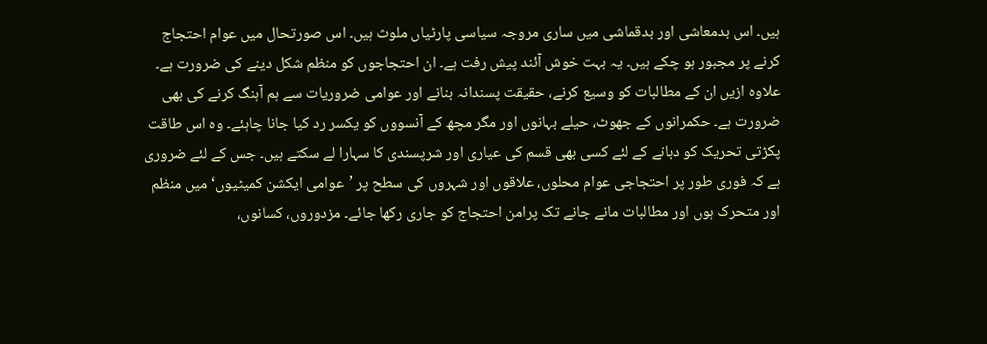ہیں۔ اس بدمعاشی اور بدقماشی میں ساری مروجہ سیاسی پارٹیاں ملوث ہیں۔ اس صورتحال میں عوام احتجاج کرنے پر مجبور ہو چکے ہیں۔ یہ بہت خوش آئند پیش رفت ہے۔ ان احتجاجوں کو منظم شکل دینے کی ضرورت ہے۔ علاوہ ازیں ان کے مطالبات کو وسیع کرنے، حقیقت پسندانہ بنانے اور عوامی ضروریات سے ہم آہنگ کرنے کی بھی ضرورت ہے۔ حکمرانوں کے جھوٹ، حیلے بہانوں اور مگر مچھ کے آنسووں کو یکسر رد کیا جانا چاہئے۔ وہ اس طاقت پکڑتی تحریک کو دبانے کے لئے کسی بھی قسم کی عیاری اور شرپسندی کا سہارا لے سکتے ہیں۔ جس کے لئے ضروری ہے کہ فوری طور پر احتجاجی عوام محلوں، علاقوں اور شہروں کی سطح پر ’عوامی ایکشن کمیٹیوں‘ میں منظم اور متحرک ہوں اور مطالبات مانے جانے تک پرامن احتجاج کو جاری رکھا جائے۔ مزدوروں، کسانوں،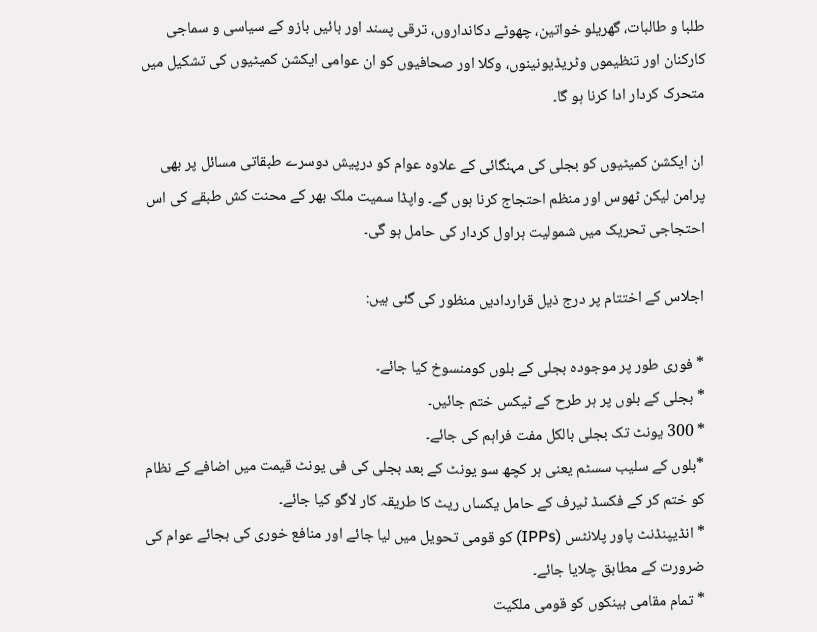طلبا و طالبات، گھریلو خواتین، چھوٹے دکانداروں، ترقی پسند اور بائیں بازو کے سیاسی و سماجی کارکنان اور تنظیموں وٹریڈیونینوں، وکلا اور صحافیوں کو ان عوامی ایکشن کمیٹیوں کی تشکیل میں متحرک کردار ادا کرنا ہو گا۔

ان ایکشن کمیٹیوں کو بجلی کی مہنگائی کے علاوہ عوام کو درپیش دوسرے طبقاتی مسائل پر بھی پرامن لیکن ٹھوس اور منظم احتجاج کرنا ہوں گے۔ واپڈا سمیت ملک بھر کے محنت کش طبقے کی اس احتجاجی تحریک میں شمولیت ہراول کردار کی حامل ہو گی۔

اجلاس کے اختتام پر درج ذیل قراردادیں منظور کی گئی ہیں:

* فوری طور پر موجودہ بجلی کے بلوں کومنسوخ کیا جائے۔
* بجلی کے بلوں پر ہر طرح کے ٹیکس ختم جائیں۔
* 300 یونٹ تک بجلی بالکل مفت فراہم کی جائے۔
*بلوں کے سلیب سسٹم یعنی ہر کچھ سو یونٹ کے بعد بجلی کی فی یونٹ قیمت میں اضافے کے نظام کو ختم کر کے فکسڈ ٹیرف کے حامل یکساں ریٹ کا طریقہ کار لاگو کیا جائے۔
* انڈیپنڈنٹ پاور پلانٹس (IPPs) کو قومی تحویل میں لیا جائے اور منافع خوری کی بجائے عوام کی ضرورت کے مطابق چلایا جائے۔
* تمام مقامی بینکوں کو قومی ملکیت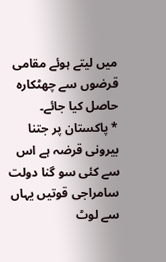میں لیتے ہوئے مقامی قرضوں سے چھٹکارہ حاصل کیا جائے۔
* پاکستان پر جتنا بیرونی قرضہ ہے اس سے کئی سو گنا دولت سامراجی قوتیں یہاں سے لوٹ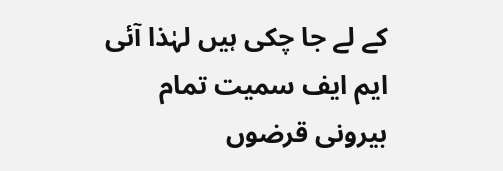کے لے جا چکی ہیں لہٰذا آئی ایم ایف سمیت تمام بیرونی قرضوں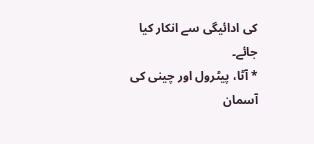کی ادائیگی سے انکار کیا جائے۔
* آٹا، پیٹرول اور چینی کی آسمان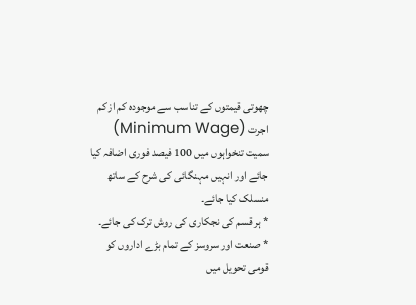چھوتی قیمتوں کے تناسب سے موجودہ کم از کم اجرت (Minimum Wage) سمیت تنخواہوں میں 100 فیصد فوری اضافہ کیا جائے اور انہیں مہنگائی کی شرح کے ساتھ منسلک کیا جائے۔
* ہر قسم کی نجکاری کی روش ترک کی جائے۔
* صنعت اور سروسز کے تمام بڑے اداروں کو قومی تحویل میں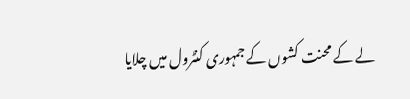لے کے محنت کشوں کے جمہوری کنٹرول میں چلایا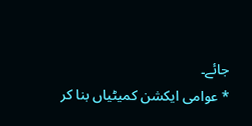جائے۔
* عوامی ایکشن کمیٹیاں بنا کر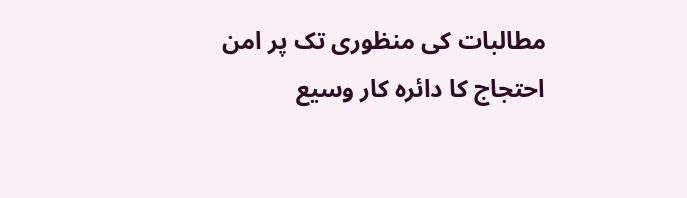مطالبات کی منظوری تک پر امن احتجاج کا دائرہ کار وسیع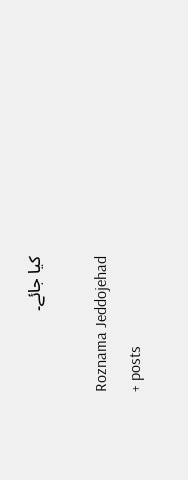کیا جائے۔

Roznama Jeddojehad
+ posts